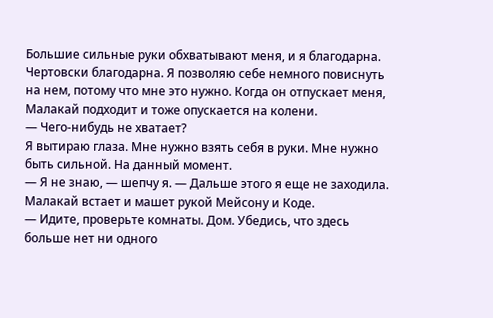Большие сильные руки обхватывают меня, и я благодарна. Чертовски благодарна. Я позволяю себе немного повиснуть на нем, потому что мне это нужно. Когда он отпускает меня, Малакай подходит и тоже опускается на колени.
— Чего-нибудь не хватает?
Я вытираю глаза. Мне нужно взять себя в руки. Мне нужно быть сильной. На данный момент.
— Я не знаю, — шепчу я. — Дальше этого я еще не заходила.
Малакай встает и машет рукой Мейсону и Коде.
— Идите, проверьте комнаты. Дом. Убедись, что здесь больше нет ни одного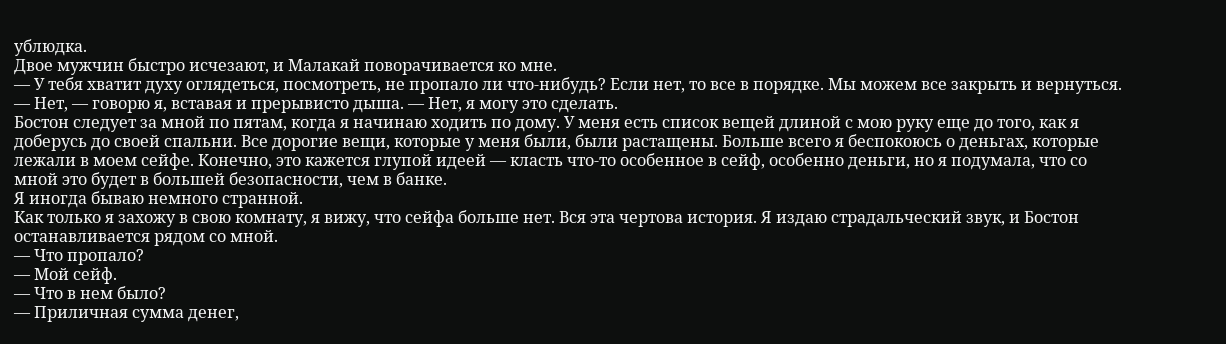ублюдка.
Двое мужчин быстро исчезают, и Малакай поворачивается ко мне.
— У тебя хватит духу оглядеться, посмотреть, не пропало ли что-нибудь? Если нет, то все в порядке. Мы можем все закрыть и вернуться.
— Нет, — говорю я, вставая и прерывисто дыша. — Нет, я могу это сделать.
Бостон следует за мной по пятам, когда я начинаю ходить по дому. У меня есть список вещей длиной с мою руку еще до того, как я доберусь до своей спальни. Все дорогие вещи, которые у меня были, были растащены. Больше всего я беспокоюсь о деньгах, которые лежали в моем сейфе. Конечно, это кажется глупой идеей — класть что-то особенное в сейф, особенно деньги, но я подумала, что со мной это будет в большей безопасности, чем в банке.
Я иногда бываю немного странной.
Как только я захожу в свою комнату, я вижу, что сейфа больше нет. Вся эта чертова история. Я издаю страдальческий звук, и Бостон останавливается рядом со мной.
— Что пропало?
— Мой сейф.
— Что в нем было?
— Приличная сумма денег,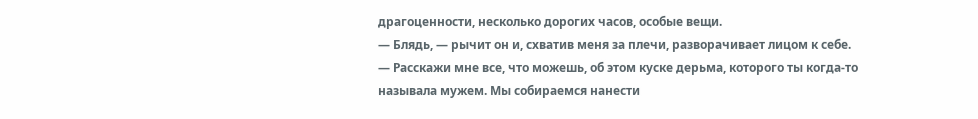драгоценности, несколько дорогих часов, особые вещи.
— Блядь, — рычит он и, схватив меня за плечи, разворачивает лицом к себе. — Расскажи мне все, что можешь, об этом куске дерьма, которого ты когда-то называла мужем. Мы собираемся нанести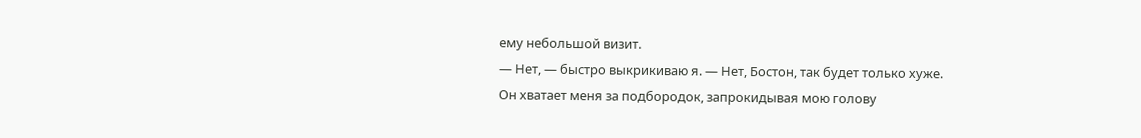ему небольшой визит.
— Нет, — быстро выкрикиваю я. — Нет, Бостон, так будет только хуже.
Он хватает меня за подбородок, запрокидывая мою голову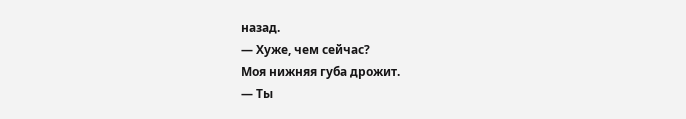назад.
— Хуже, чем сейчас?
Моя нижняя губа дрожит.
— Ты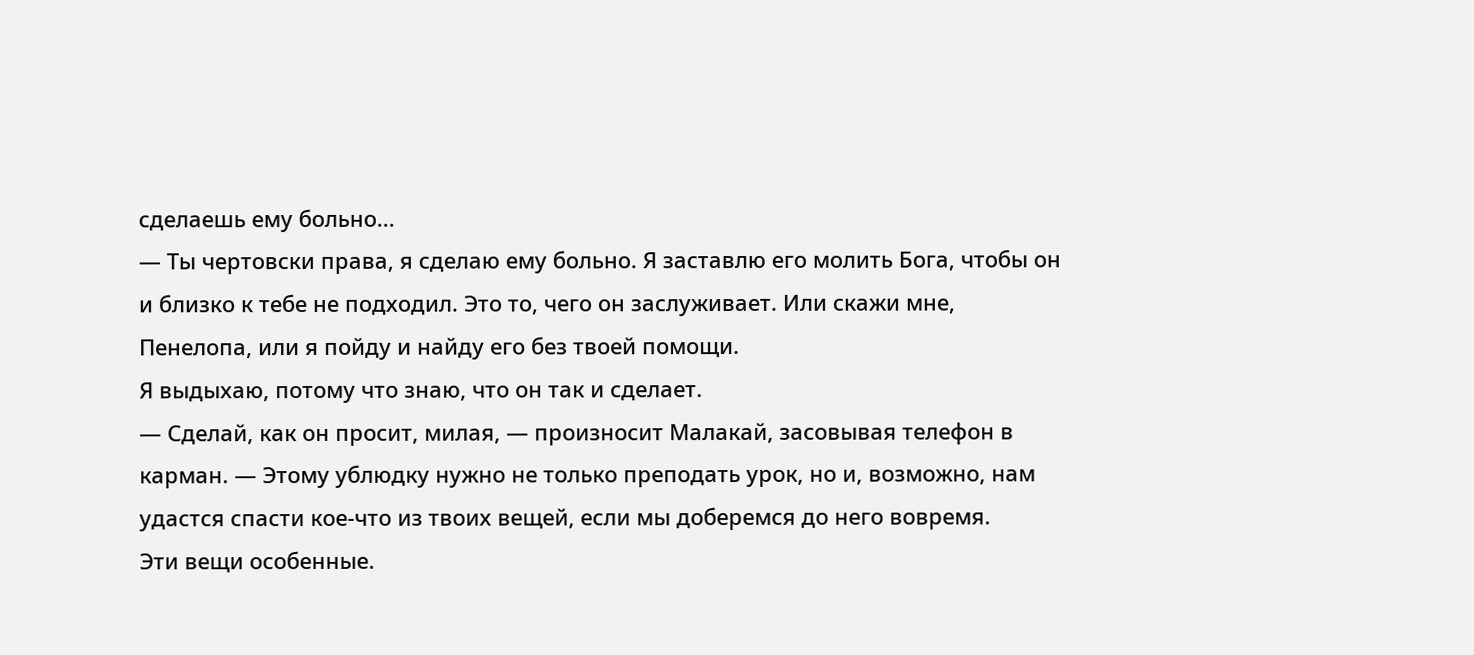сделаешь ему больно...
— Ты чертовски права, я сделаю ему больно. Я заставлю его молить Бога, чтобы он и близко к тебе не подходил. Это то, чего он заслуживает. Или скажи мне, Пенелопа, или я пойду и найду его без твоей помощи.
Я выдыхаю, потому что знаю, что он так и сделает.
— Сделай, как он просит, милая, — произносит Малакай, засовывая телефон в карман. — Этому ублюдку нужно не только преподать урок, но и, возможно, нам удастся спасти кое-что из твоих вещей, если мы доберемся до него вовремя.
Эти вещи особенные.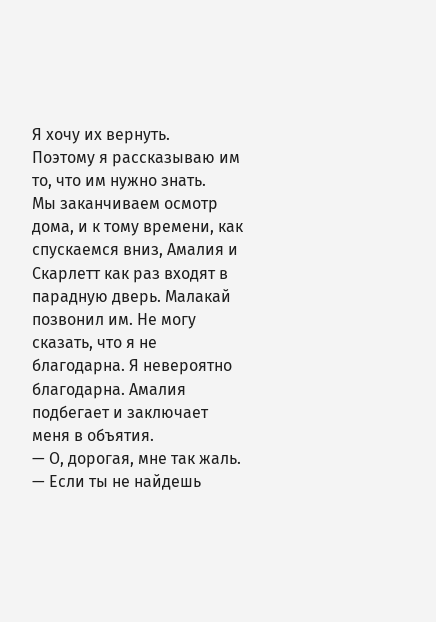Я хочу их вернуть.
Поэтому я рассказываю им то, что им нужно знать.
Мы заканчиваем осмотр дома, и к тому времени, как спускаемся вниз, Амалия и Скарлетт как раз входят в парадную дверь. Малакай позвонил им. Не могу сказать, что я не благодарна. Я невероятно благодарна. Амалия подбегает и заключает меня в объятия.
— О, дорогая, мне так жаль.
— Если ты не найдешь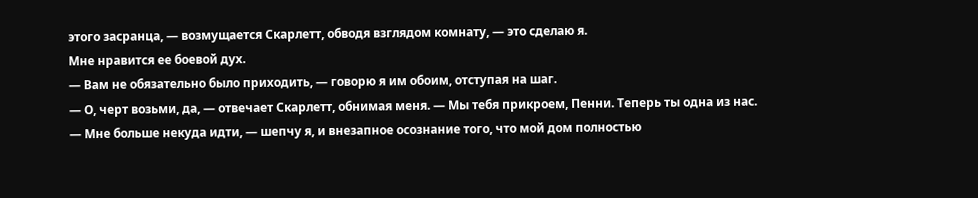этого засранца, — возмущается Скарлетт, обводя взглядом комнату, — это сделаю я.
Мне нравится ее боевой дух.
— Вам не обязательно было приходить, — говорю я им обоим, отступая на шаг.
— О, черт возьми, да, — отвечает Скарлетт, обнимая меня. — Мы тебя прикроем, Пенни. Теперь ты одна из нас.
— Мне больше некуда идти, — шепчу я, и внезапное осознание того, что мой дом полностью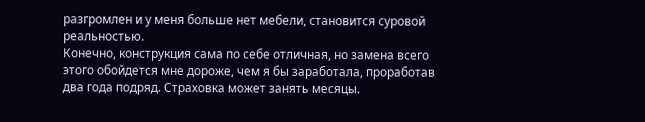разгромлен и у меня больше нет мебели, становится суровой реальностью.
Конечно, конструкция сама по себе отличная, но замена всего этого обойдется мне дороже, чем я бы заработала, проработав два года подряд. Страховка может занять месяцы.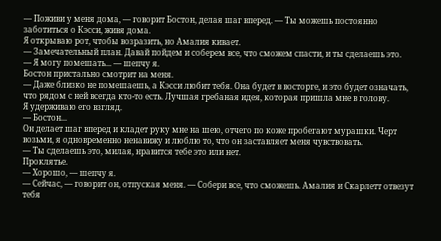— Поживи у меня дома, — говорит Бостон, делая шаг вперед. — Ты можешь постоянно заботиться о Кэсси, живя дома.
Я открываю рот, чтобы возразить, но Амалия кивает.
— Замечательный план. Давай пойдем и соберем все, что сможем спасти, и ты сделаешь это.
— Я могу помешать... — шепчу я.
Бостон пристально смотрит на меня.
— Даже близко не помешаешь, а Кэсси любит тебя. Она будет в восторге, и это будет означать, что рядом с ней всегда кто-то есть. Лучшая гребаная идея, которая пришла мне в голову.
Я удерживаю его взгляд.
— Бостон...
Он делает шаг вперед и кладет руку мне на шею, отчего по коже пробегают мурашки. Черт возьми, я одновременно ненавижу и люблю то, что он заставляет меня чувствовать.
— Ты сделаешь это, милая, нравится тебе это или нет.
Проклятье.
— Хорошо, — шепчу я.
— Сейчас, — говорит он, отпуская меня. — Собери все, что сможешь. Амалия и Скарлетт отвезут тебя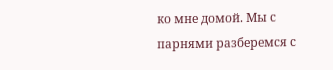ко мне домой. Мы с парнями разберемся с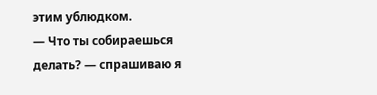этим ублюдком.
— Что ты собираешься делать? — спрашиваю я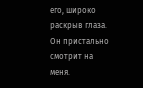его, широко раскрыв глаза.
Он пристально смотрит на меня.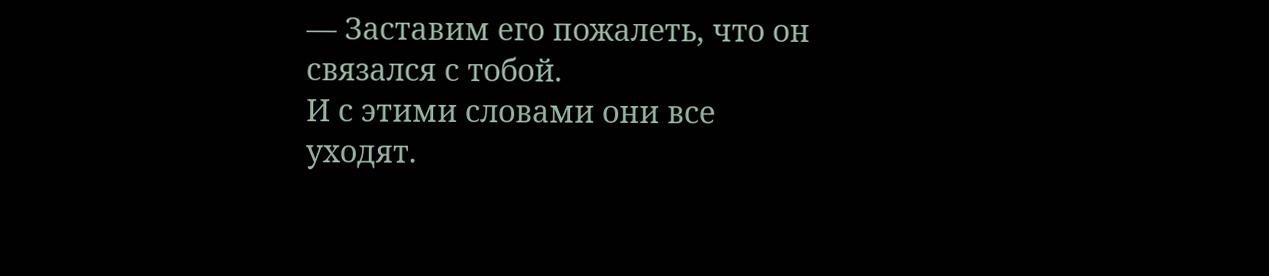— Заставим его пожалеть, что он связался с тобой.
И с этими словами они все уходят.